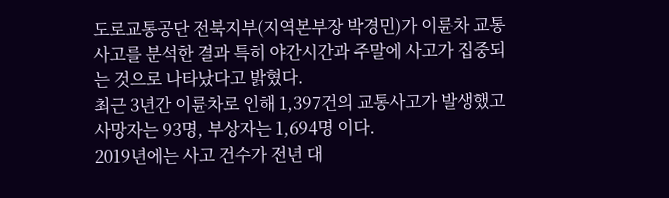도로교통공단 전북지부(지역본부장 박경민)가 이륜차 교통사고를 분석한 결과 특히 야간시간과 주말에 사고가 집중되는 것으로 나타났다고 밝혔다.
최근 3년간 이륜차로 인해 1,397건의 교통사고가 발생했고 사망자는 93명, 부상자는 1,694명 이다.
2019년에는 사고 건수가 전년 대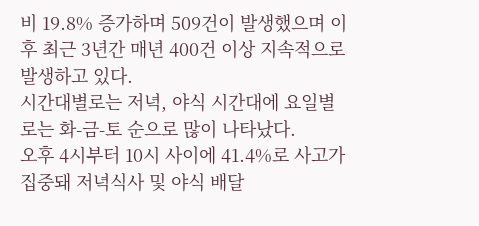비 19.8% 증가하며 509건이 발생했으며 이후 최근 3년간 매년 400건 이상 지속적으로 발생하고 있다.
시간대별로는 저녁, 야식 시간대에 요일별로는 화-금-토 순으로 많이 나타났다.
오후 4시부터 10시 사이에 41.4%로 사고가 집중돼 저녁식사 및 야식 배달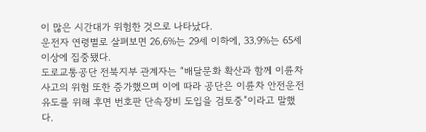이 많은 시간대가 위험한 것으로 나타났다.
운전자 연령별로 살펴보면 26.6%는 29세 이하에, 33.9%는 65세 이상에 집중됐다.
도로교통공단 전북지부 관계자는 “배달문화 확산과 함께 이륜차사고의 위험 또한 증가했으며 이에 따라 공단은 이륜차 안전운전 유도를 위해 후면 번호판 단속장비 도입을 검토중”이라고 말했다.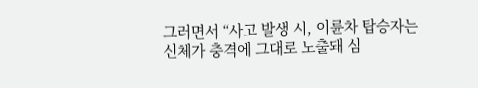그러면서 “사고 발생 시, 이륜차 탑승자는 신체가 충격에 그대로 노출돼 심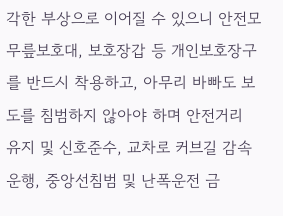각한 부상으로 이어질 수 있으니 안전모 무릎보호대, 보호장갑 등 개인보호장구를 반드시 착용하고, 아무리 바빠도 보도를 침범하지 않아야 하며 안전거리 유지 및 신호준수, 교차로 커브길 감속운행, 중앙선침범 및 난폭운전 금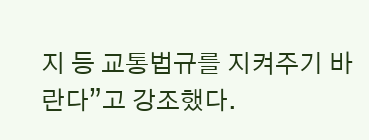지 등 교통법규를 지켜주기 바란다”고 강조했다.